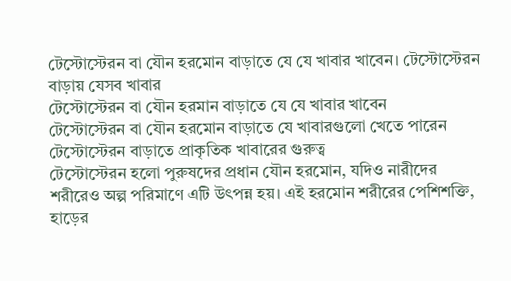টেস্টোস্টেরন বা যৌন হরমোন বাড়াতে যে যে খাবার খাবেন। টেস্টোস্টেরন বাড়ায় যেসব খাবার
টেস্টোস্টেরন বা যৌন হরমান বাড়াতে যে যে খাবার খাবেন
টেস্টোস্টেরন বা যৌন হরমোন বাড়াতে যে খাবারগুলো খেতে পারেন
টেস্টোস্টেরন বাড়াতে প্রাকৃতিক খাবারের গুরুত্ব
টেস্টোস্টেরন হলো পুরুষদের প্রধান যৌন হরমোন, যদিও নারীদের শরীরেও অল্প পরিমাণে এটি উৎপন্ন হয়। এই হরমোন শরীরের পেশিশক্তি, হাড়ের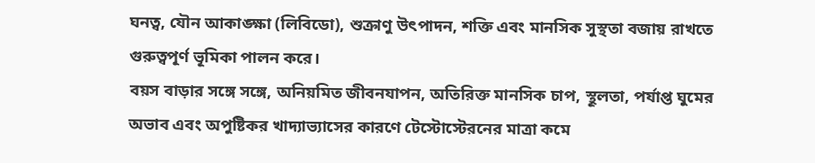ঘনত্ব, যৌন আকাঙ্ক্ষা (লিবিডো), শুক্রাণু উৎপাদন, শক্তি এবং মানসিক সুস্থতা বজায় রাখতে গুরুত্বপূর্ণ ভূমিকা পালন করে।
বয়স বাড়ার সঙ্গে সঙ্গে, অনিয়মিত জীবনযাপন, অতিরিক্ত মানসিক চাপ, স্থূলতা, পর্যাপ্ত ঘুমের অভাব এবং অপুষ্টিকর খাদ্যাভ্যাসের কারণে টেস্টোস্টেরনের মাত্রা কমে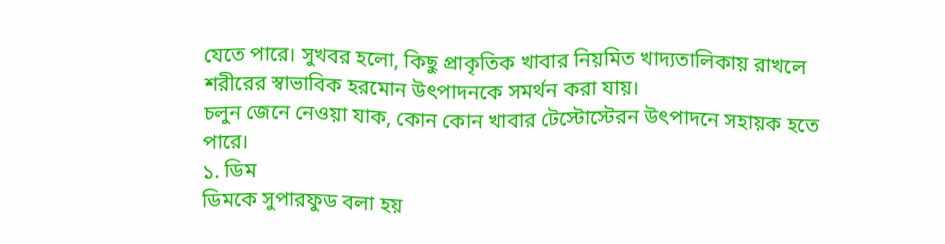যেতে পারে। সুখবর হলো, কিছু প্রাকৃতিক খাবার নিয়মিত খাদ্যতালিকায় রাখলে শরীরের স্বাভাবিক হরমোন উৎপাদনকে সমর্থন করা যায়।
চলুন জেনে নেওয়া যাক, কোন কোন খাবার টেস্টোস্টেরন উৎপাদনে সহায়ক হতে পারে।
১. ডিম
ডিমকে সুপারফুড বলা হয়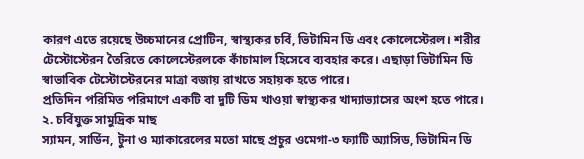কারণ এতে রয়েছে উচ্চমানের প্রোটিন, স্বাস্থ্যকর চর্বি, ভিটামিন ডি এবং কোলেস্টেরল। শরীর টেস্টোস্টেরন তৈরিতে কোলেস্টেরলকে কাঁচামাল হিসেবে ব্যবহার করে। এছাড়া ভিটামিন ডি স্বাভাবিক টেস্টোস্টেরনের মাত্রা বজায় রাখতে সহায়ক হতে পারে।
প্রতিদিন পরিমিত পরিমাণে একটি বা দুটি ডিম খাওয়া স্বাস্থ্যকর খাদ্যাভ্যাসের অংশ হতে পারে।
২. চর্বিযুক্ত সামুদ্রিক মাছ
স্যামন, সার্ডিন, টুনা ও ম্যাকারেলের মতো মাছে প্রচুর ওমেগা-৩ ফ্যাটি অ্যাসিড, ভিটামিন ডি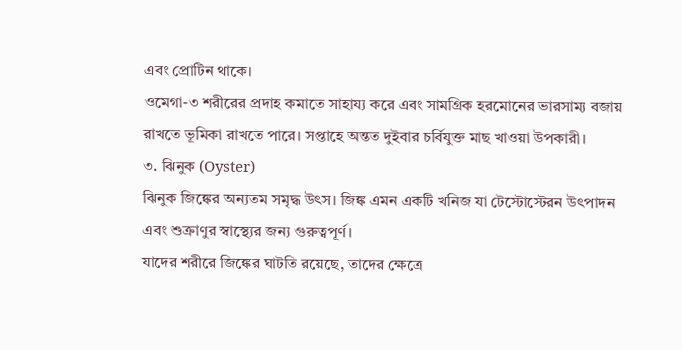এবং প্রোটিন থাকে।
ওমেগা-৩ শরীরের প্রদাহ কমাতে সাহায্য করে এবং সামগ্রিক হরমোনের ভারসাম্য বজায় রাখতে ভূমিকা রাখতে পারে। সপ্তাহে অন্তত দুইবার চর্বিযুক্ত মাছ খাওয়া উপকারী।
৩. ঝিনুক (Oyster)
ঝিনুক জিঙ্কের অন্যতম সমৃদ্ধ উৎস। জিঙ্ক এমন একটি খনিজ যা টেস্টোস্টেরন উৎপাদন এবং শুক্রাণুর স্বাস্থ্যের জন্য গুরুত্বপূর্ণ।
যাদের শরীরে জিঙ্কের ঘাটতি রয়েছে, তাদের ক্ষেত্রে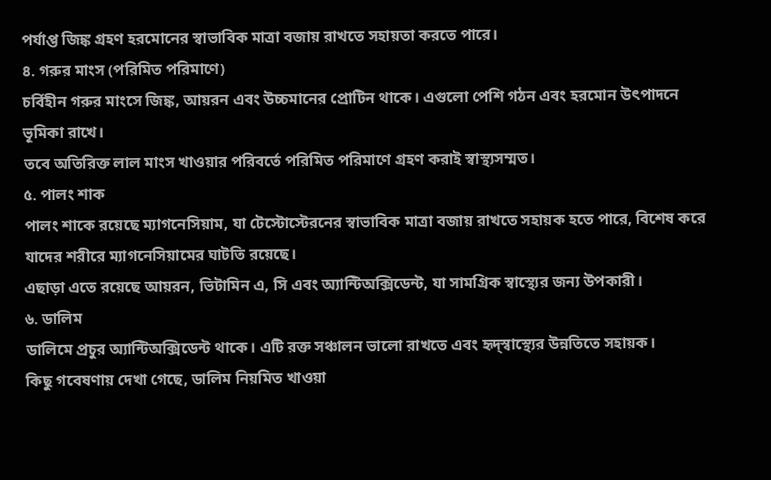পর্যাপ্ত জিঙ্ক গ্রহণ হরমোনের স্বাভাবিক মাত্রা বজায় রাখতে সহায়তা করতে পারে।
৪. গরুর মাংস (পরিমিত পরিমাণে)
চর্বিহীন গরুর মাংসে জিঙ্ক, আয়রন এবং উচ্চমানের প্রোটিন থাকে। এগুলো পেশি গঠন এবং হরমোন উৎপাদনে ভূমিকা রাখে।
তবে অতিরিক্ত লাল মাংস খাওয়ার পরিবর্তে পরিমিত পরিমাণে গ্রহণ করাই স্বাস্থ্যসম্মত।
৫. পালং শাক
পালং শাকে রয়েছে ম্যাগনেসিয়াম, যা টেস্টোস্টেরনের স্বাভাবিক মাত্রা বজায় রাখতে সহায়ক হতে পারে, বিশেষ করে যাদের শরীরে ম্যাগনেসিয়ামের ঘাটতি রয়েছে।
এছাড়া এতে রয়েছে আয়রন, ভিটামিন এ, সি এবং অ্যান্টিঅক্সিডেন্ট, যা সামগ্রিক স্বাস্থ্যের জন্য উপকারী।
৬. ডালিম
ডালিমে প্রচুর অ্যান্টিঅক্সিডেন্ট থাকে। এটি রক্ত সঞ্চালন ভালো রাখতে এবং হৃদ্স্বাস্থ্যের উন্নতিতে সহায়ক।
কিছু গবেষণায় দেখা গেছে, ডালিম নিয়মিত খাওয়া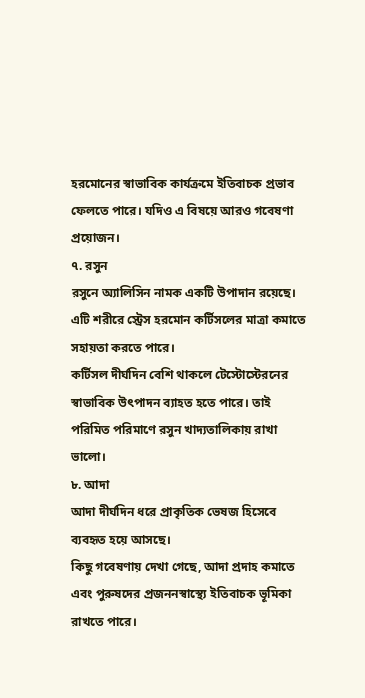হরমোনের স্বাভাবিক কার্যক্রমে ইতিবাচক প্রভাব ফেলতে পারে। যদিও এ বিষয়ে আরও গবেষণা প্রয়োজন।
৭. রসুন
রসুনে অ্যালিসিন নামক একটি উপাদান রয়েছে। এটি শরীরে স্ট্রেস হরমোন কর্টিসলের মাত্রা কমাতে সহায়তা করতে পারে।
কর্টিসল দীর্ঘদিন বেশি থাকলে টেস্টোস্টেরনের স্বাভাবিক উৎপাদন ব্যাহত হতে পারে। তাই পরিমিত পরিমাণে রসুন খাদ্যতালিকায় রাখা ভালো।
৮. আদা
আদা দীর্ঘদিন ধরে প্রাকৃতিক ভেষজ হিসেবে ব্যবহৃত হয়ে আসছে।
কিছু গবেষণায় দেখা গেছে, আদা প্রদাহ কমাতে এবং পুরুষদের প্রজননস্বাস্থ্যে ইতিবাচক ভূমিকা রাখতে পারে।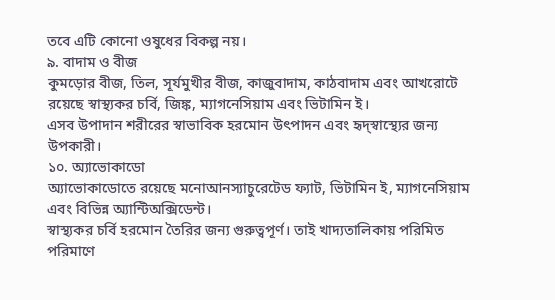তবে এটি কোনো ওষুধের বিকল্প নয়।
৯. বাদাম ও বীজ
কুমড়োর বীজ, তিল, সূর্যমুখীর বীজ, কাজুবাদাম, কাঠবাদাম এবং আখরোটে রয়েছে স্বাস্থ্যকর চর্বি, জিঙ্ক, ম্যাগনেসিয়াম এবং ভিটামিন ই।
এসব উপাদান শরীরের স্বাভাবিক হরমোন উৎপাদন এবং হৃদ্স্বাস্থ্যের জন্য উপকারী।
১০. অ্যাভোকাডো
অ্যাভোকাডোতে রয়েছে মনোআনস্যাচুরেটেড ফ্যাট, ভিটামিন ই, ম্যাগনেসিয়াম এবং বিভিন্ন অ্যান্টিঅক্সিডেন্ট।
স্বাস্থ্যকর চর্বি হরমোন তৈরির জন্য গুরুত্বপূর্ণ। তাই খাদ্যতালিকায় পরিমিত পরিমাণে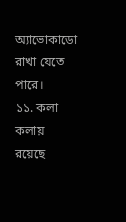অ্যাভোকাডো রাখা যেতে পারে।
১১. কলা
কলায় রয়েছে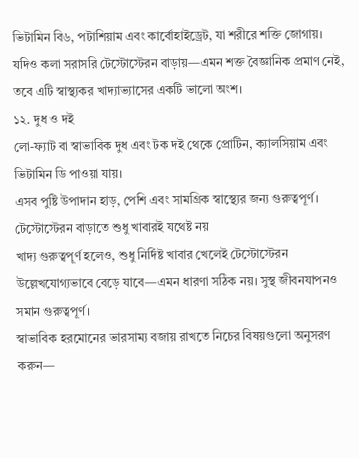ভিটামিন বি৬, পটাশিয়াম এবং কার্বোহাইড্রেট, যা শরীরে শক্তি জোগায়।
যদিও কলা সরাসরি টেস্টোস্টেরন বাড়ায়—এমন শক্ত বৈজ্ঞানিক প্রমাণ নেই, তবে এটি স্বাস্থ্যকর খাদ্যাভ্যাসের একটি ভালো অংশ।
১২. দুধ ও দই
লো-ফ্যাট বা স্বাভাবিক দুধ এবং টক দই থেকে প্রোটিন, ক্যালসিয়াম এবং ভিটামিন ডি পাওয়া যায়।
এসব পুষ্টি উপাদান হাড়, পেশি এবং সামগ্রিক স্বাস্থ্যের জন্য গুরুত্বপূর্ণ।
টেস্টোস্টেরন বাড়াতে শুধু খাবারই যথেষ্ট নয়
খাদ্য গুরুত্বপূর্ণ হলেও, শুধু নির্দিষ্ট খাবার খেলেই টেস্টোস্টেরন উল্লেখযোগ্যভাবে বেড়ে যাবে—এমন ধারণা সঠিক নয়। সুস্থ জীবনযাপনও সমান গুরুত্বপূর্ণ।
স্বাভাবিক হরমোনের ভারসাম্য বজায় রাখতে নিচের বিষয়গুলো অনুসরণ করুন—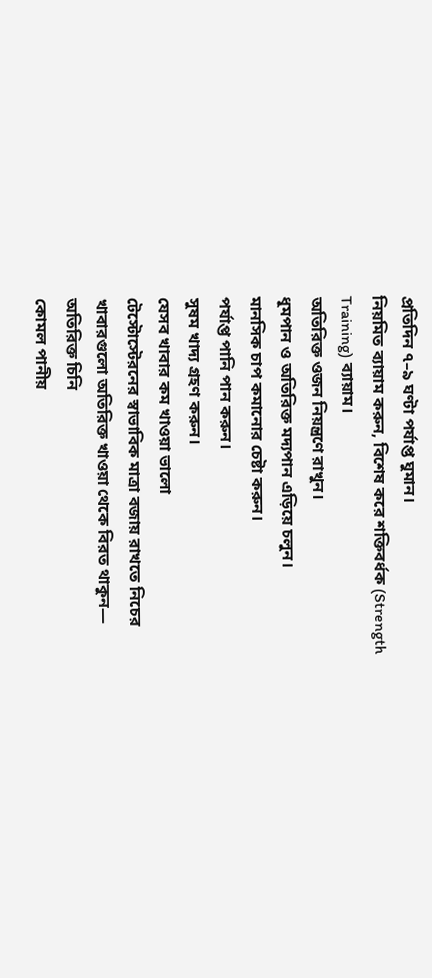প্রতিদিন ৭–৯ ঘণ্টা পর্যাপ্ত ঘুমান।
নিয়মিত ব্যায়াম করুন, বিশেষ করে শক্তিবর্ধক (Strength Training) ব্যায়াম।
অতিরিক্ত ওজন নিয়ন্ত্রণে রাখুন।
ধূমপান ও অতিরিক্ত মদ্যপান এড়িয়ে চলুন।
মানসিক চাপ কমানোর চেষ্টা করুন।
পর্যাপ্ত পানি পান করুন।
সুষম খাদ্য গ্রহণ করুন।
যেসব খাবার কম খাওয়া ভালো
টেস্টোস্টেরনের স্বাভাবিক মাত্রা বজায় রাখতে নিচের খাবারগুলো অতিরিক্ত খাওয়া থেকে বিরত থাকুন—
অতিরিক্ত চিনি
কোমল পানীয়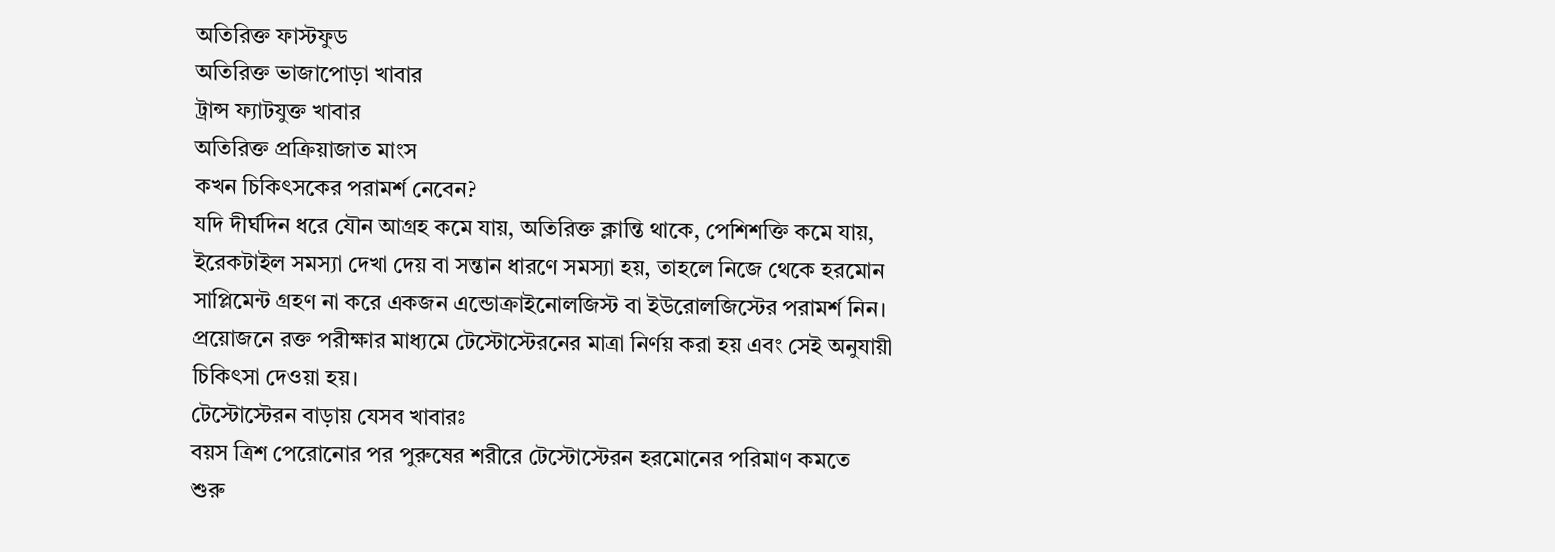অতিরিক্ত ফাস্টফুড
অতিরিক্ত ভাজাপোড়া খাবার
ট্রান্স ফ্যাটযুক্ত খাবার
অতিরিক্ত প্রক্রিয়াজাত মাংস
কখন চিকিৎসকের পরামর্শ নেবেন?
যদি দীর্ঘদিন ধরে যৌন আগ্রহ কমে যায়, অতিরিক্ত ক্লান্তি থাকে, পেশিশক্তি কমে যায়, ইরেকটাইল সমস্যা দেখা দেয় বা সন্তান ধারণে সমস্যা হয়, তাহলে নিজে থেকে হরমোন সাপ্লিমেন্ট গ্রহণ না করে একজন এন্ডোক্রাইনোলজিস্ট বা ইউরোলজিস্টের পরামর্শ নিন। প্রয়োজনে রক্ত পরীক্ষার মাধ্যমে টেস্টোস্টেরনের মাত্রা নির্ণয় করা হয় এবং সেই অনুযায়ী চিকিৎসা দেওয়া হয়।
টেস্টোস্টেরন বাড়ায় যেসব খাবারঃ
বয়স ত্রিশ পেরোনোর পর পুরুষের শরীরে টেস্টোস্টেরন হরমোনের পরিমাণ কমতে
শুরু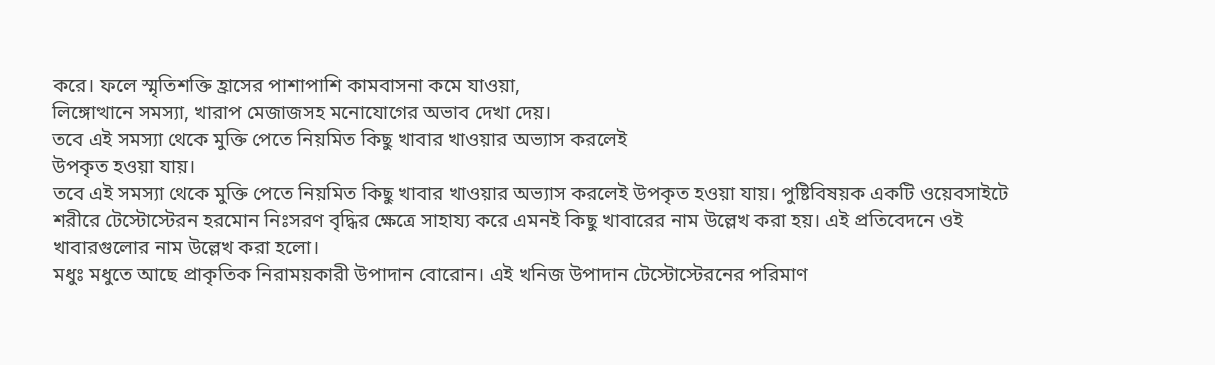করে। ফলে স্মৃতিশক্তি হ্রাসের পাশাপাশি কামবাসনা কমে যাওয়া,
লিঙ্গোত্থানে সমস্যা, খারাপ মেজাজসহ মনোযোগের অভাব দেখা দেয়।
তবে এই সমস্যা থেকে মুক্তি পেতে নিয়মিত কিছু খাবার খাওয়ার অভ্যাস করলেই
উপকৃত হওয়া যায়।
তবে এই সমস্যা থেকে মুক্তি পেতে নিয়মিত কিছু খাবার খাওয়ার অভ্যাস করলেই উপকৃত হওয়া যায়। পুষ্টিবিষয়ক একটি ওয়েবসাইটে শরীরে টেস্টোস্টেরন হরমোন নিঃসরণ বৃদ্ধির ক্ষেত্রে সাহায্য করে এমনই কিছু খাবারের নাম উল্লেখ করা হয়। এই প্রতিবেদনে ওই খাবারগুলোর নাম উল্লেখ করা হলো।
মধুঃ মধুতে আছে প্রাকৃতিক নিরাময়কারী উপাদান বোরোন। এই খনিজ উপাদান টেস্টোস্টেরনের পরিমাণ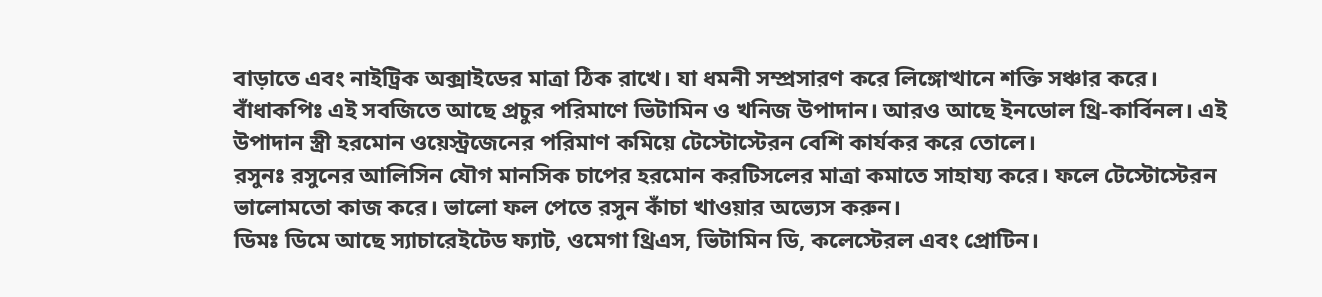বাড়াতে এবং নাইট্রিক অক্সাইডের মাত্রা ঠিক রাখে। যা ধমনী সম্প্রসারণ করে লিঙ্গোত্থানে শক্তি সঞ্চার করে।
বাঁধাকপিঃ এই সবজিতে আছে প্রচুর পরিমাণে ভিটামিন ও খনিজ উপাদান। আরও আছে ইনডোল থ্রি-কার্বিনল। এই উপাদান স্ত্রী হরমোন ওয়েস্ট্রজেনের পরিমাণ কমিয়ে টেস্টোস্টেরন বেশি কার্যকর করে তোলে।
রসুনঃ রসুনের আলিসিন যৌগ মানসিক চাপের হরমোন করটিসলের মাত্রা কমাতে সাহায্য করে। ফলে টেস্টোস্টেরন ভালোমতো কাজ করে। ভালো ফল পেতে রসুন কাঁচা খাওয়ার অভ্যেস করুন।
ডিমঃ ডিমে আছে স্যাচারেইটেড ফ্যাট, ওমেগা থ্রিএস, ভিটামিন ডি, কলেস্টেরল এবং প্রোটিন।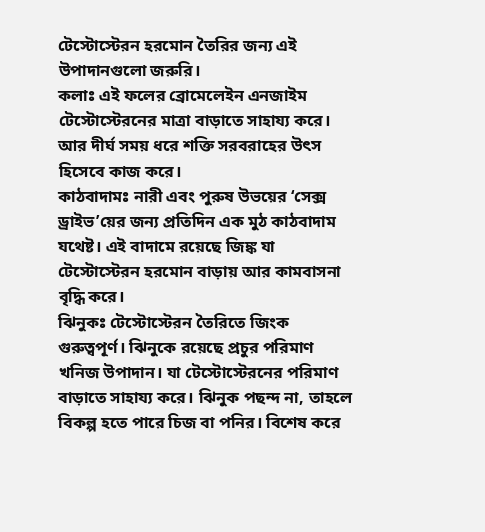টেস্টোস্টেরন হরমোন তৈরির জন্য এই উপাদানগুলো জরুরি।
কলাঃ এই ফলের ব্রোমেলেইন এনজাইম টেস্টোস্টেরনের মাত্রা বাড়াতে সাহায্য করে। আর দীর্ঘ সময় ধরে শক্তি সরবরাহের উৎস হিসেবে কাজ করে।
কাঠবাদামঃ নারী এবং পুরুষ উভয়ের ‘সেক্স ড্রাইভ’য়ের জন্য প্রতিদিন এক মুঠ কাঠবাদাম যথেষ্ট। এই বাদামে রয়েছে জিঙ্ক যা টেস্টোস্টেরন হরমোন বাড়ায় আর কামবাসনা বৃদ্ধি করে।
ঝিনুকঃ টেস্টোস্টেরন তৈরিতে জিংক গুরুত্বপূর্ণ। ঝিনুকে রয়েছে প্রচুর পরিমাণ খনিজ উপাদান। যা টেস্টোস্টেরনের পরিমাণ বাড়াতে সাহায্য করে। ঝিনুক পছন্দ না, তাহলে বিকল্প হতে পারে চিজ বা পনির। বিশেষ করে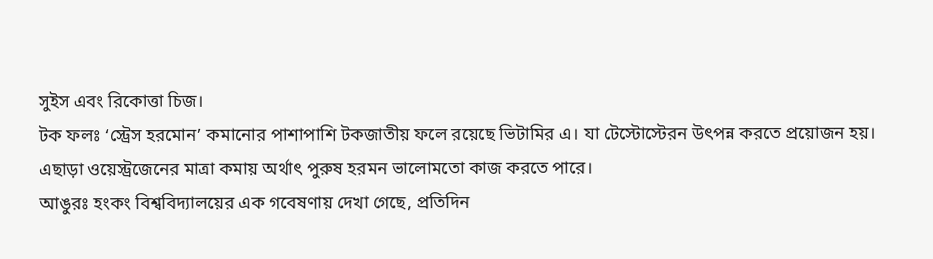সুইস এবং রিকোত্তা চিজ।
টক ফলঃ ‘স্ট্রেস হরমোন’ কমানোর পাশাপাশি টকজাতীয় ফলে রয়েছে ভিটামির এ। যা টেস্টোস্টেরন উৎপন্ন করতে প্রয়োজন হয়। এছাড়া ওয়েস্ট্রজেনের মাত্রা কমায় অর্থাৎ পুরুষ হরমন ভালোমতো কাজ করতে পারে।
আঙুরঃ হংকং বিশ্ববিদ্যালয়ের এক গবেষণায় দেখা গেছে, প্রতিদিন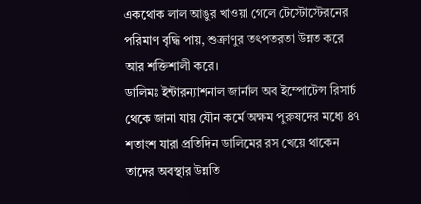একথোক লাল আঙুর খাওয়া গেলে টেস্টোস্টেরনের পরিমাণ বৃদ্ধি পায়, শুক্রাণুর তৎপতরতা উন্নত করে আর শক্তিশালী করে।
ডালিমঃ ইন্টারন্যাশনাল জার্নাল অব ইম্পোটেন্স রিসার্চ থেকে জানা যায় যৌন কর্মে অক্ষম পুরুষদের মধ্যে ৪৭ শতাংশ যারা প্রতিদিন ডালিমের রস খেয়ে থাকেন তাদের অবস্থার উন্নতি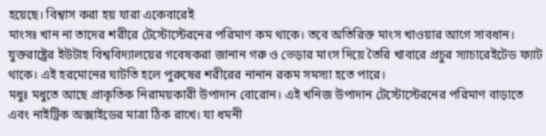হয়েছে। বিশ্বাস করা হয় যারা একেবারেই
মাংসঃ খান না তাদের শরীরে টেস্টোস্টেরনের পরিমাণ কম থাকে। তবে অতিরিক্ত মাংস খাওয়ার আগে সাবধান। যুক্তরাষ্ট্রের ইউটাহ বিশ্ববিদ্যালয়ের গবেষকরা জানান গরু ও ভেড়ার মাংস দিয়ে তৈরি খাবারে প্রচুর স্যাচারেইটেড ফ্যাট থাকে। এই হরমোনের ঘাটতি হলে পুরুষের শরীরের নানান রকম সমস্যা হতে পারে।
মধুঃ মধুতে আছে প্রাকৃতিক নিরাময়কারী উপাদান বোরোন। এই খনিজ উপাদান টেস্টোস্টেরনের পরিমাণ বাড়াতে এবং নাইট্রিক অক্সাইডের মাত্রা ঠিক রাখে। যা ধমনী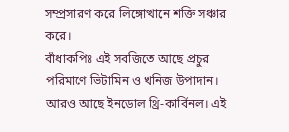সম্প্রসারণ করে লিঙ্গোত্থানে শক্তি সঞ্চার করে।
বাঁধাকপিঃ এই সবজিতে আছে প্রচুর পরিমাণে ভিটামিন ও খনিজ উপাদান। আরও আছে ইনডোল থ্রি-কার্বিনল। এই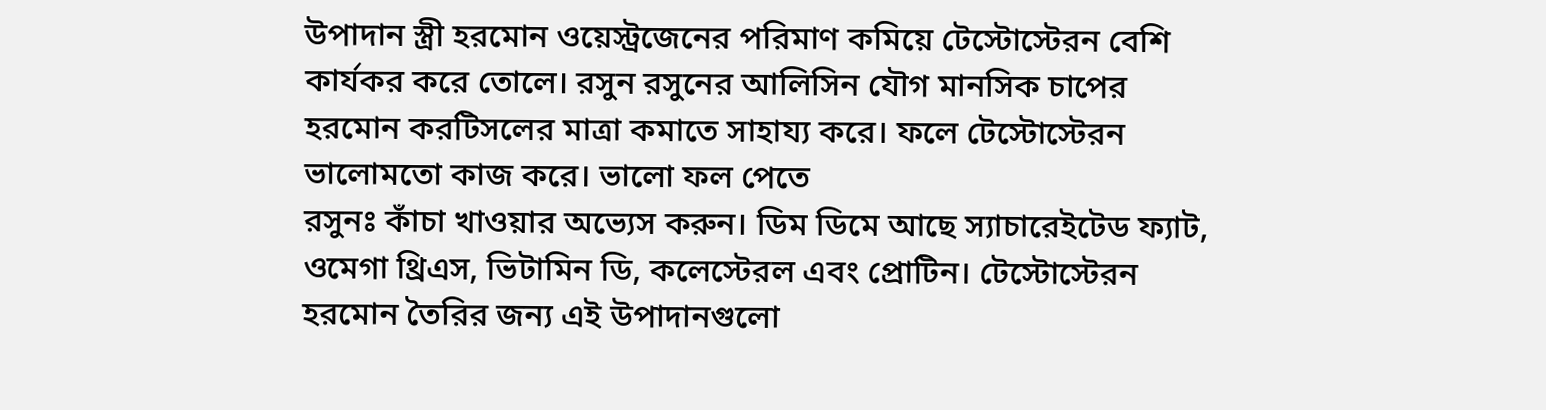উপাদান স্ত্রী হরমোন ওয়েস্ট্রজেনের পরিমাণ কমিয়ে টেস্টোস্টেরন বেশি কার্যকর করে তোলে। রসুন রসুনের আলিসিন যৌগ মানসিক চাপের হরমোন করটিসলের মাত্রা কমাতে সাহায্য করে। ফলে টেস্টোস্টেরন ভালোমতো কাজ করে। ভালো ফল পেতে
রসুনঃ কাঁচা খাওয়ার অভ্যেস করুন। ডিম ডিমে আছে স্যাচারেইটেড ফ্যাট, ওমেগা থ্রিএস, ভিটামিন ডি, কলেস্টেরল এবং প্রোটিন। টেস্টোস্টেরন হরমোন তৈরির জন্য এই উপাদানগুলো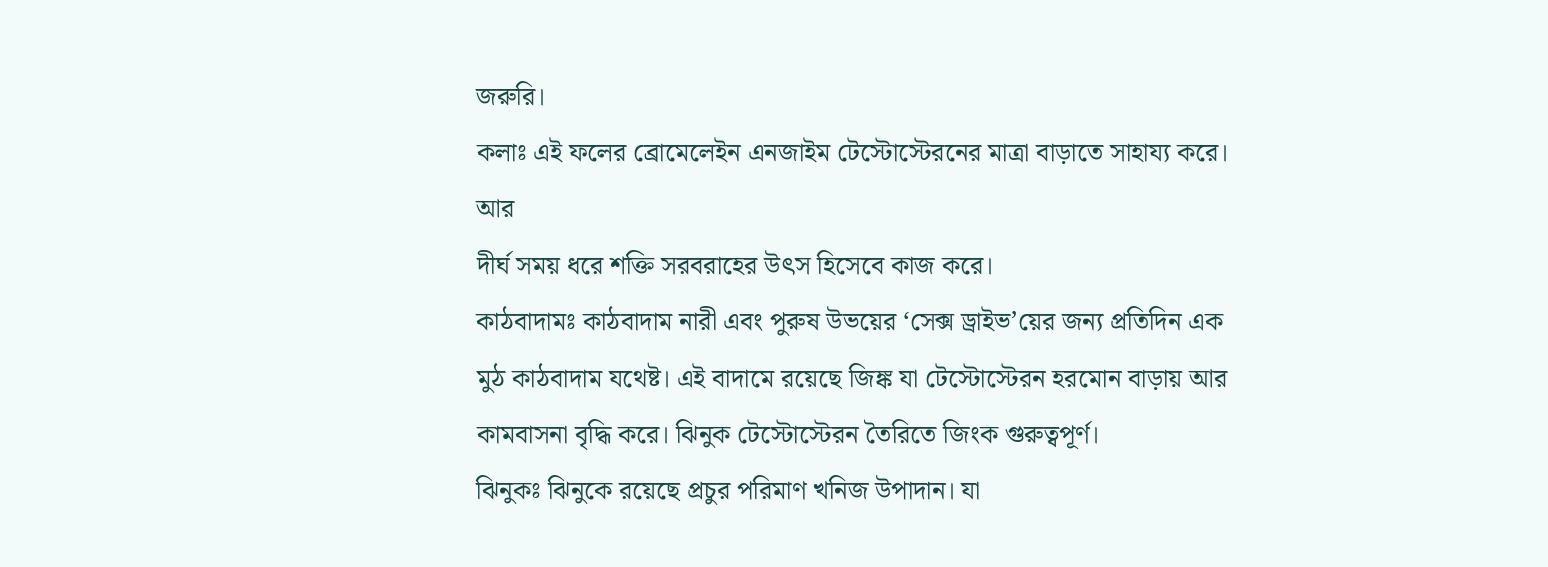জরুরি।
কলাঃ এই ফলের ব্রোমেলেইন এনজাইম টেস্টোস্টেরনের মাত্রা বাড়াতে সাহায্য করে। আর
দীর্ঘ সময় ধরে শক্তি সরবরাহের উৎস হিসেবে কাজ করে।
কাঠবাদামঃ কাঠবাদাম নারী এবং পুরুষ উভয়ের ‘সেক্স ড্রাইভ’য়ের জন্য প্রতিদিন এক মুঠ কাঠবাদাম যথেষ্ট। এই বাদামে রয়েছে জিঙ্ক যা টেস্টোস্টেরন হরমোন বাড়ায় আর কামবাসনা বৃদ্ধি করে। ঝিনুক টেস্টোস্টেরন তৈরিতে জিংক গুরুত্বপূর্ণ।
ঝিনুকঃ ঝিনুকে রয়েছে প্রচুর পরিমাণ খনিজ উপাদান। যা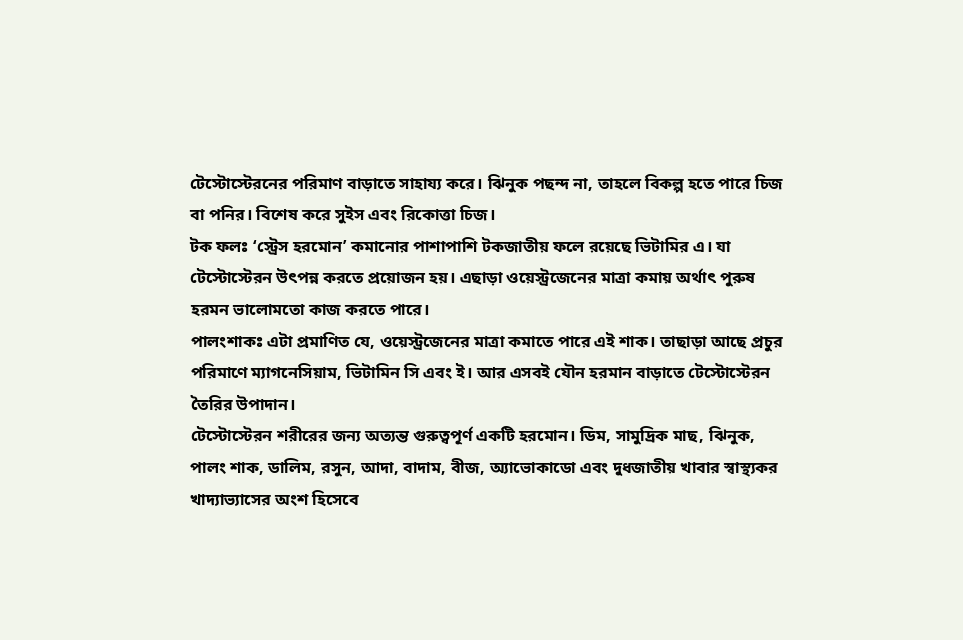টেস্টোস্টেরনের পরিমাণ বাড়াতে সাহায্য করে। ঝিনুক পছন্দ না, তাহলে বিকল্প হতে পারে চিজ বা পনির। বিশেষ করে সুইস এবং রিকোত্তা চিজ।
টক ফলঃ ‘স্ট্রেস হরমোন’ কমানোর পাশাপাশি টকজাতীয় ফলে রয়েছে ভিটামির এ। যা টেস্টোস্টেরন উৎপন্ন করতে প্রয়োজন হয়। এছাড়া ওয়েস্ট্রজেনের মাত্রা কমায় অর্থাৎ পুরুষ হরমন ভালোমতো কাজ করতে পারে।
পালংশাকঃ এটা প্রমাণিত যে, ওয়েস্ট্রজেনের মাত্রা কমাতে পারে এই শাক। তাছাড়া আছে প্রচুর পরিমাণে ম্যাগনেসিয়াম, ভিটামিন সি এবং ই। আর এসবই যৌন হরমান বাড়াতে টেস্টোস্টেরন তৈরির উপাদান।
টেস্টোস্টেরন শরীরের জন্য অত্যন্ত গুরুত্বপূর্ণ একটি হরমোন। ডিম, সামুদ্রিক মাছ, ঝিনুক, পালং শাক, ডালিম, রসুন, আদা, বাদাম, বীজ, অ্যাভোকাডো এবং দুধজাতীয় খাবার স্বাস্থ্যকর খাদ্যাভ্যাসের অংশ হিসেবে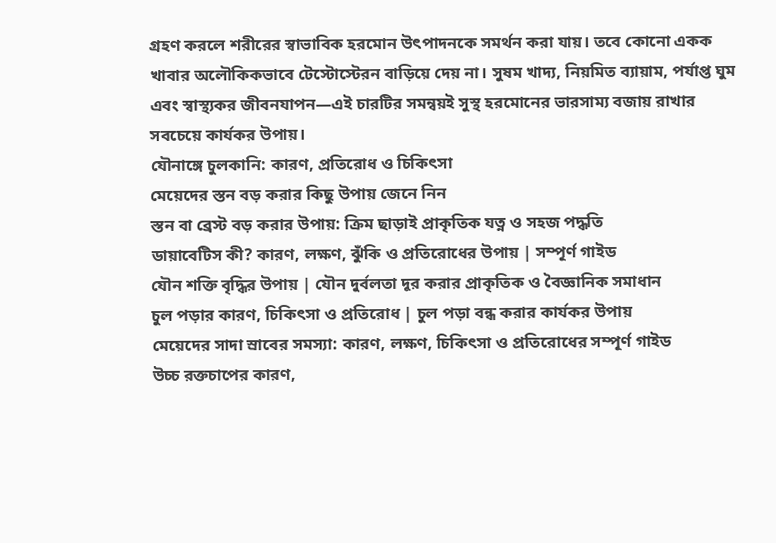গ্রহণ করলে শরীরের স্বাভাবিক হরমোন উৎপাদনকে সমর্থন করা যায়। তবে কোনো একক খাবার অলৌকিকভাবে টেস্টোস্টেরন বাড়িয়ে দেয় না। সুষম খাদ্য, নিয়মিত ব্যায়াম, পর্যাপ্ত ঘুম এবং স্বাস্থ্যকর জীবনযাপন—এই চারটির সমন্বয়ই সুস্থ হরমোনের ভারসাম্য বজায় রাখার সবচেয়ে কার্যকর উপায়।
যৌনাঙ্গে চুলকানি: কারণ, প্রতিরোধ ও চিকিৎসা
মেয়েদের স্তন বড় করার কিছু উপায় জেনে নিন
স্তন বা ব্রেস্ট বড় করার উপায়: ক্রিম ছাড়াই প্রাকৃতিক যত্ন ও সহজ পদ্ধতি
ডায়াবেটিস কী? কারণ, লক্ষণ, ঝুঁকি ও প্রতিরোধের উপায় | সম্পূর্ণ গাইড
যৌন শক্তি বৃদ্ধির উপায় | যৌন দুর্বলতা দূর করার প্রাকৃতিক ও বৈজ্ঞানিক সমাধান
চুল পড়ার কারণ, চিকিৎসা ও প্রতিরোধ | চুল পড়া বন্ধ করার কার্যকর উপায়
মেয়েদের সাদা স্রাবের সমস্যা: কারণ, লক্ষণ, চিকিৎসা ও প্রতিরোধের সম্পূর্ণ গাইড
উচ্চ রক্তচাপের কারণ,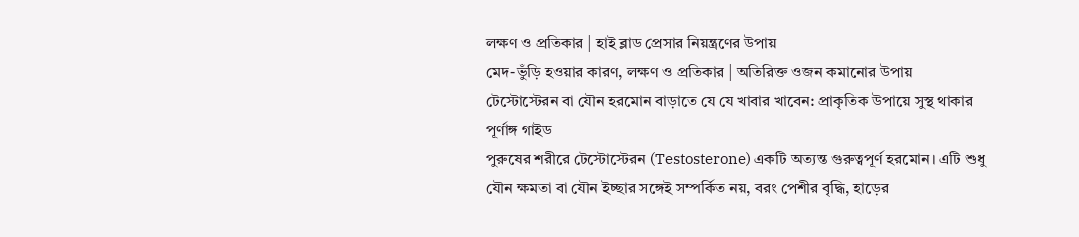লক্ষণ ও প্রতিকার | হাই ব্লাড প্রেসার নিয়ন্ত্রণের উপায়
মেদ-ভুঁড়ি হওয়ার কারণ, লক্ষণ ও প্রতিকার | অতিরিক্ত ওজন কমানোর উপায়
টেস্টোস্টেরন বা যৌন হরমোন বাড়াতে যে যে খাবার খাবেন: প্রাকৃতিক উপায়ে সুস্থ থাকার পূর্ণাঙ্গ গাইড
পুরুষের শরীরে টেস্টোস্টেরন (Testosterone) একটি অত্যন্ত গুরুত্বপূর্ণ হরমোন। এটি শুধু যৌন ক্ষমতা বা যৌন ইচ্ছার সঙ্গেই সম্পর্কিত নয়, বরং পেশীর বৃদ্ধি, হাড়ের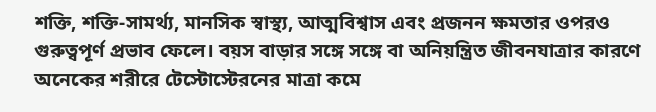শক্তি, শক্তি-সামর্থ্য, মানসিক স্বাস্থ্য, আত্মবিশ্বাস এবং প্রজনন ক্ষমতার ওপরও গুরুত্বপূর্ণ প্রভাব ফেলে। বয়স বাড়ার সঙ্গে সঙ্গে বা অনিয়ন্ত্রিত জীবনযাত্রার কারণে অনেকের শরীরে টেস্টোস্টেরনের মাত্রা কমে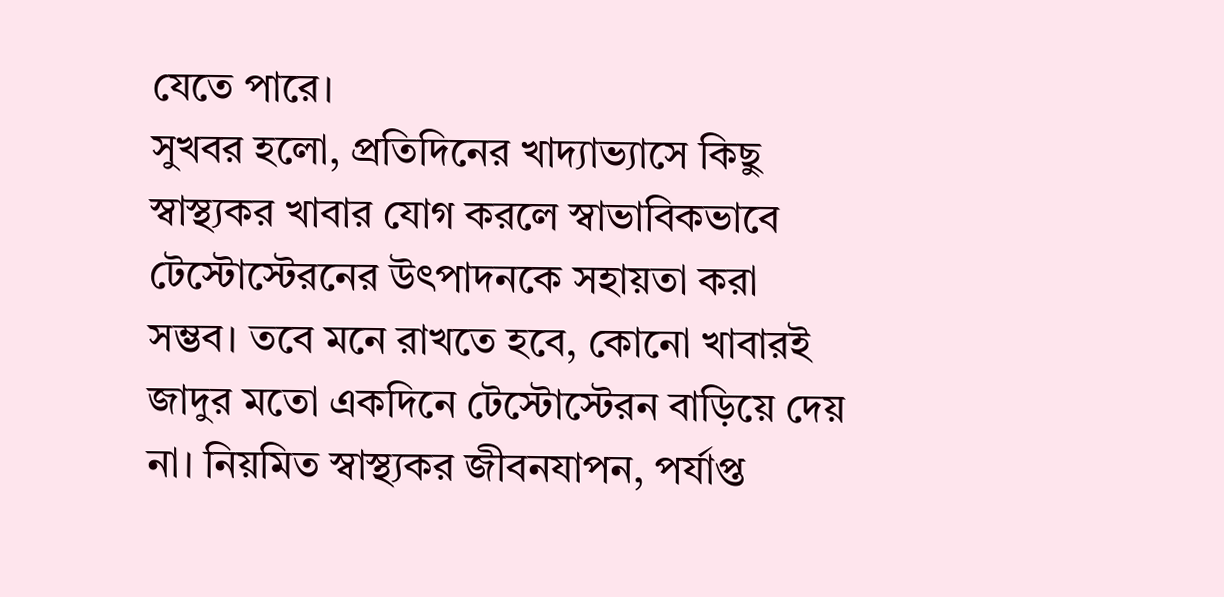যেতে পারে।
সুখবর হলো, প্রতিদিনের খাদ্যাভ্যাসে কিছু স্বাস্থ্যকর খাবার যোগ করলে স্বাভাবিকভাবে টেস্টোস্টেরনের উৎপাদনকে সহায়তা করা সম্ভব। তবে মনে রাখতে হবে, কোনো খাবারই জাদুর মতো একদিনে টেস্টোস্টেরন বাড়িয়ে দেয় না। নিয়মিত স্বাস্থ্যকর জীবনযাপন, পর্যাপ্ত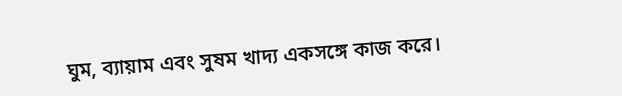ঘুম, ব্যায়াম এবং সুষম খাদ্য একসঙ্গে কাজ করে।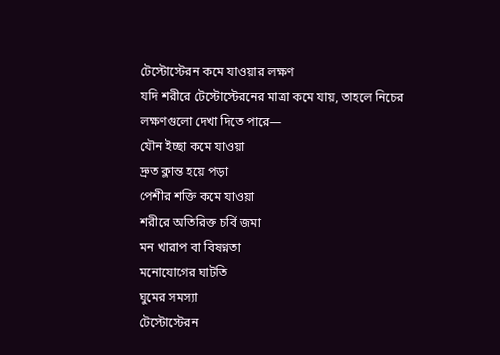টেস্টোস্টেরন কমে যাওয়ার লক্ষণ
যদি শরীরে টেস্টোস্টেরনের মাত্রা কমে যায়, তাহলে নিচের লক্ষণগুলো দেখা দিতে পারে—
যৌন ইচ্ছা কমে যাওয়া
দ্রুত ক্লান্ত হয়ে পড়া
পেশীর শক্তি কমে যাওয়া
শরীরে অতিরিক্ত চর্বি জমা
মন খারাপ বা বিষণ্নতা
মনোযোগের ঘাটতি
ঘুমের সমস্যা
টেস্টোস্টেরন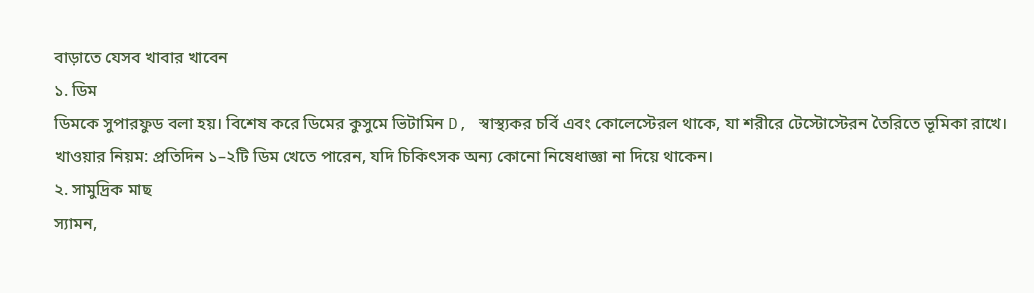বাড়াতে যেসব খাবার খাবেন
১. ডিম
ডিমকে সুপারফুড বলা হয়। বিশেষ করে ডিমের কুসুমে ভিটামিন D, স্বাস্থ্যকর চর্বি এবং কোলেস্টেরল থাকে, যা শরীরে টেস্টোস্টেরন তৈরিতে ভূমিকা রাখে।
খাওয়ার নিয়ম: প্রতিদিন ১–২টি ডিম খেতে পারেন, যদি চিকিৎসক অন্য কোনো নিষেধাজ্ঞা না দিয়ে থাকেন।
২. সামুদ্রিক মাছ
স্যামন,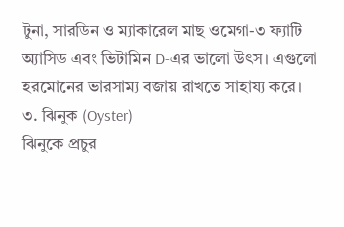টুনা, সারডিন ও ম্যাকারেল মাছ ওমেগা-৩ ফ্যাটি অ্যাসিড এবং ভিটামিন D-এর ভালো উৎস। এগুলো হরমোনের ভারসাম্য বজায় রাখতে সাহায্য করে।
৩. ঝিনুক (Oyster)
ঝিনুকে প্রচুর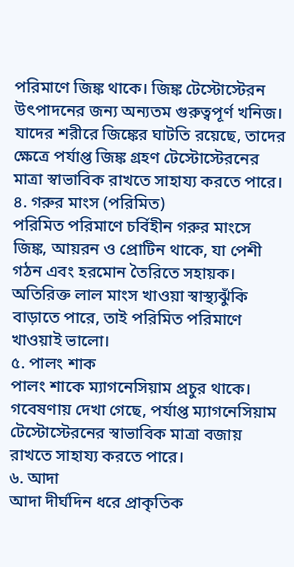পরিমাণে জিঙ্ক থাকে। জিঙ্ক টেস্টোস্টেরন উৎপাদনের জন্য অন্যতম গুরুত্বপূর্ণ খনিজ।
যাদের শরীরে জিঙ্কের ঘাটতি রয়েছে, তাদের ক্ষেত্রে পর্যাপ্ত জিঙ্ক গ্রহণ টেস্টোস্টেরনের মাত্রা স্বাভাবিক রাখতে সাহায্য করতে পারে।
৪. গরুর মাংস (পরিমিত)
পরিমিত পরিমাণে চর্বিহীন গরুর মাংসে জিঙ্ক, আয়রন ও প্রোটিন থাকে, যা পেশী গঠন এবং হরমোন তৈরিতে সহায়ক।
অতিরিক্ত লাল মাংস খাওয়া স্বাস্থ্যঝুঁকি বাড়াতে পারে, তাই পরিমিত পরিমাণে খাওয়াই ভালো।
৫. পালং শাক
পালং শাকে ম্যাগনেসিয়াম প্রচুর থাকে। গবেষণায় দেখা গেছে, পর্যাপ্ত ম্যাগনেসিয়াম টেস্টোস্টেরনের স্বাভাবিক মাত্রা বজায় রাখতে সাহায্য করতে পারে।
৬. আদা
আদা দীর্ঘদিন ধরে প্রাকৃতিক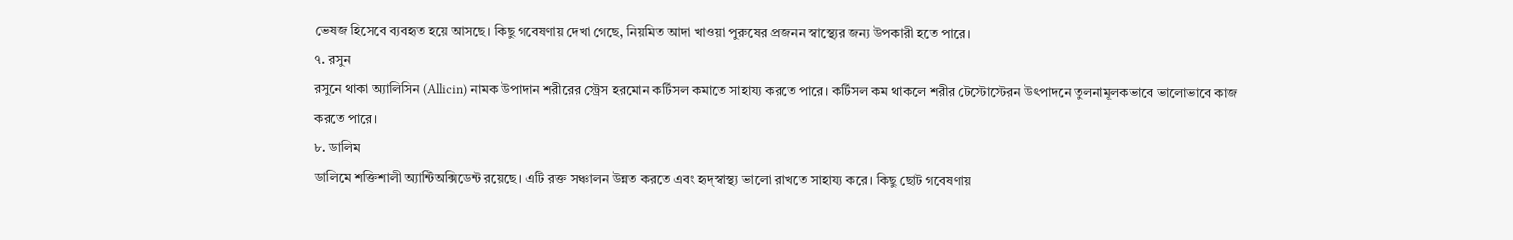ভেষজ হিসেবে ব্যবহৃত হয়ে আসছে। কিছু গবেষণায় দেখা গেছে, নিয়মিত আদা খাওয়া পুরুষের প্রজনন স্বাস্থ্যের জন্য উপকারী হতে পারে।
৭. রসুন
রসুনে থাকা অ্যালিসিন (Allicin) নামক উপাদান শরীরের স্ট্রেস হরমোন কর্টিসল কমাতে সাহায্য করতে পারে। কর্টিসল কম থাকলে শরীর টেস্টোস্টেরন উৎপাদনে তুলনামূলকভাবে ভালোভাবে কাজ করতে পারে।
৮. ডালিম
ডালিমে শক্তিশালী অ্যান্টিঅক্সিডেন্ট রয়েছে। এটি রক্ত সঞ্চালন উন্নত করতে এবং হৃদ্স্বাস্থ্য ভালো রাখতে সাহায্য করে। কিছু ছোট গবেষণায়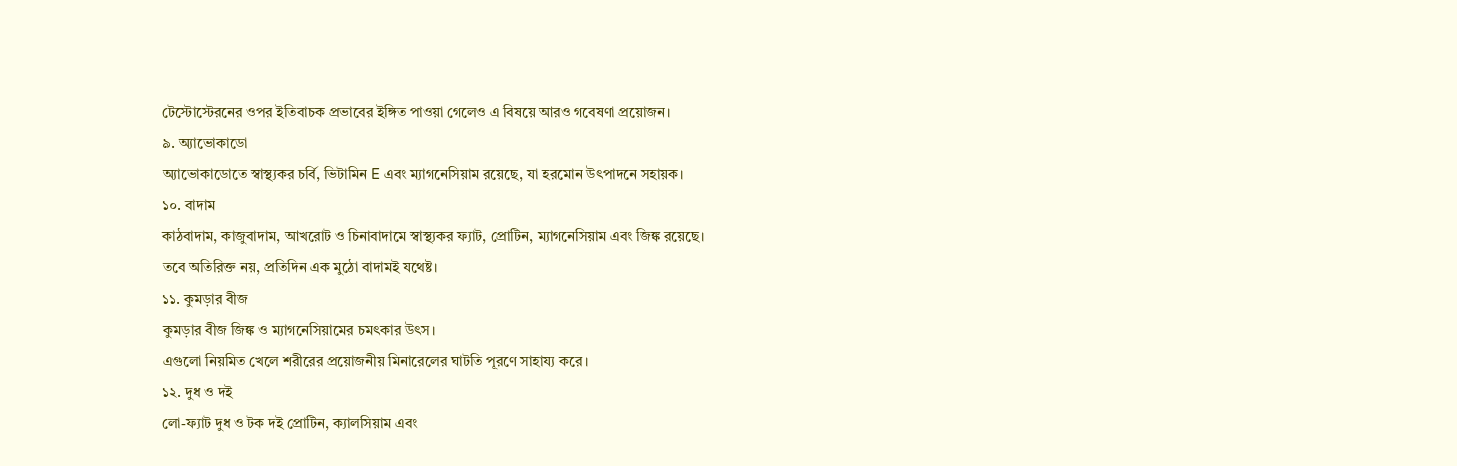টেস্টোস্টেরনের ওপর ইতিবাচক প্রভাবের ইঙ্গিত পাওয়া গেলেও এ বিষয়ে আরও গবেষণা প্রয়োজন।
৯. অ্যাভোকাডো
অ্যাভোকাডোতে স্বাস্থ্যকর চর্বি, ভিটামিন E এবং ম্যাগনেসিয়াম রয়েছে, যা হরমোন উৎপাদনে সহায়ক।
১০. বাদাম
কাঠবাদাম, কাজুবাদাম, আখরোট ও চিনাবাদামে স্বাস্থ্যকর ফ্যাট, প্রোটিন, ম্যাগনেসিয়াম এবং জিঙ্ক রয়েছে।
তবে অতিরিক্ত নয়, প্রতিদিন এক মুঠো বাদামই যথেষ্ট।
১১. কুমড়ার বীজ
কুমড়ার বীজ জিঙ্ক ও ম্যাগনেসিয়ামের চমৎকার উৎস।
এগুলো নিয়মিত খেলে শরীরের প্রয়োজনীয় মিনারেলের ঘাটতি পূরণে সাহায্য করে।
১২. দুধ ও দই
লো-ফ্যাট দুধ ও টক দই প্রোটিন, ক্যালসিয়াম এবং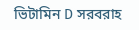ভিটামিন D সরবরাহ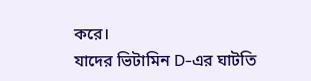করে।
যাদের ভিটামিন D-এর ঘাটতি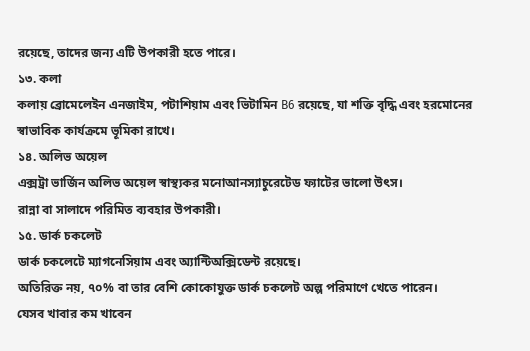রয়েছে, তাদের জন্য এটি উপকারী হতে পারে।
১৩. কলা
কলায় ব্রোমেলেইন এনজাইম, পটাশিয়াম এবং ভিটামিন B6 রয়েছে, যা শক্তি বৃদ্ধি এবং হরমোনের স্বাভাবিক কার্যক্রমে ভূমিকা রাখে।
১৪. অলিভ অয়েল
এক্সট্রা ভার্জিন অলিভ অয়েল স্বাস্থ্যকর মনোআনস্যাচুরেটেড ফ্যাটের ভালো উৎস।
রান্না বা সালাদে পরিমিত ব্যবহার উপকারী।
১৫. ডার্ক চকলেট
ডার্ক চকলেটে ম্যাগনেসিয়াম এবং অ্যান্টিঅক্সিডেন্ট রয়েছে।
অতিরিক্ত নয়, ৭০% বা তার বেশি কোকোযুক্ত ডার্ক চকলেট অল্প পরিমাণে খেতে পারেন।
যেসব খাবার কম খাবেন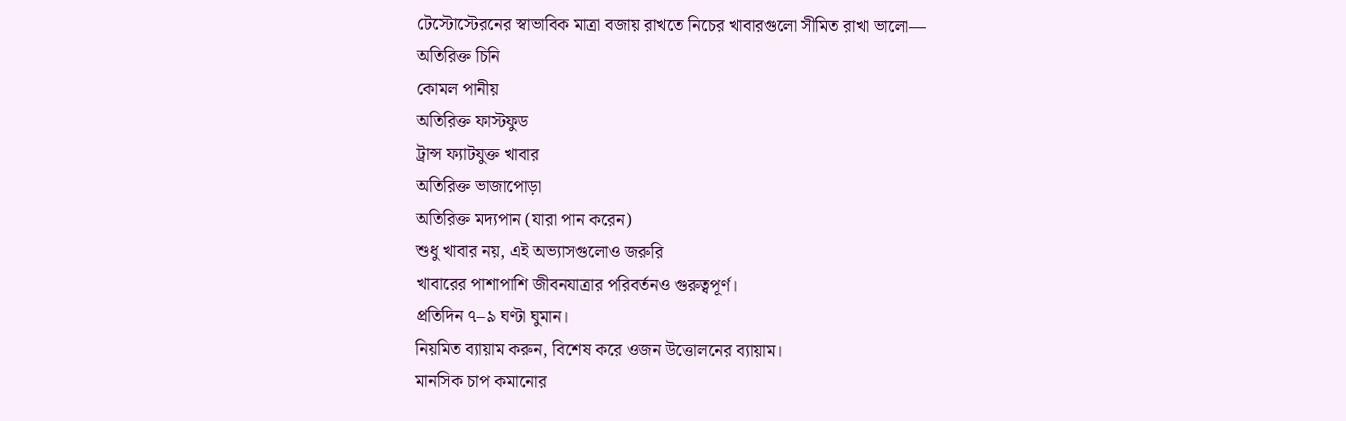টেস্টোস্টেরনের স্বাভাবিক মাত্রা বজায় রাখতে নিচের খাবারগুলো সীমিত রাখা ভালো—
অতিরিক্ত চিনি
কোমল পানীয়
অতিরিক্ত ফাস্টফুড
ট্রান্স ফ্যাটযুক্ত খাবার
অতিরিক্ত ভাজাপোড়া
অতিরিক্ত মদ্যপান (যারা পান করেন)
শুধু খাবার নয়, এই অভ্যাসগুলোও জরুরি
খাবারের পাশাপাশি জীবনযাত্রার পরিবর্তনও গুরুত্বপূর্ণ।
প্রতিদিন ৭–৯ ঘণ্টা ঘুমান।
নিয়মিত ব্যায়াম করুন, বিশেষ করে ওজন উত্তোলনের ব্যায়াম।
মানসিক চাপ কমানোর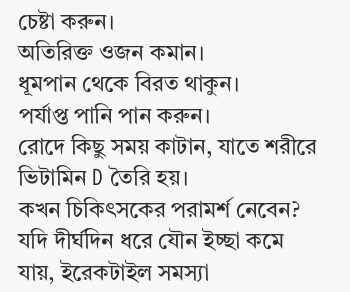চেষ্টা করুন।
অতিরিক্ত ওজন কমান।
ধূমপান থেকে বিরত থাকুন।
পর্যাপ্ত পানি পান করুন।
রোদে কিছু সময় কাটান, যাতে শরীরে ভিটামিন D তৈরি হয়।
কখন চিকিৎসকের পরামর্শ নেবেন?
যদি দীর্ঘদিন ধরে যৌন ইচ্ছা কমে যায়, ইরেকটাইল সমস্যা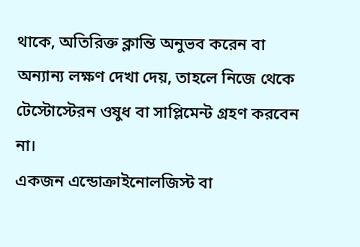থাকে, অতিরিক্ত ক্লান্তি অনুভব করেন বা অন্যান্য লক্ষণ দেখা দেয়, তাহলে নিজে থেকে টেস্টোস্টেরন ওষুধ বা সাপ্লিমেন্ট গ্রহণ করবেন না।
একজন এন্ডোক্রাইনোলজিস্ট বা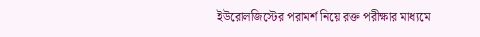ইউরোলজিস্টের পরামর্শ নিয়ে রক্ত পরীক্ষার মাধ্যমে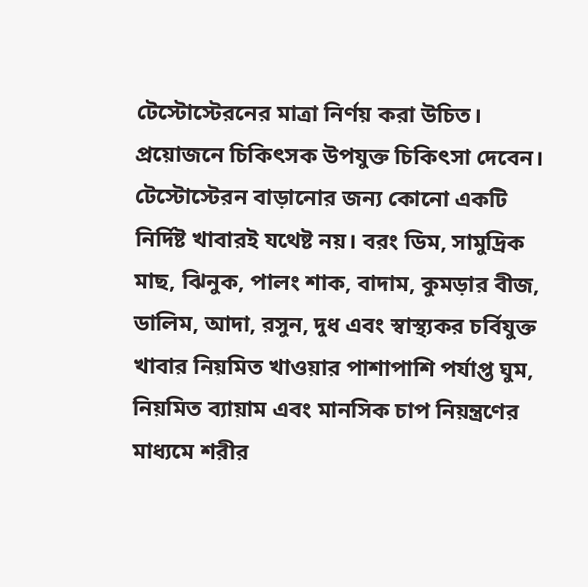টেস্টোস্টেরনের মাত্রা নির্ণয় করা উচিত। প্রয়োজনে চিকিৎসক উপযুক্ত চিকিৎসা দেবেন।
টেস্টোস্টেরন বাড়ানোর জন্য কোনো একটি নির্দিষ্ট খাবারই যথেষ্ট নয়। বরং ডিম, সামুদ্রিক মাছ, ঝিনুক, পালং শাক, বাদাম, কুমড়ার বীজ, ডালিম, আদা, রসুন, দুধ এবং স্বাস্থ্যকর চর্বিযুক্ত খাবার নিয়মিত খাওয়ার পাশাপাশি পর্যাপ্ত ঘুম, নিয়মিত ব্যায়াম এবং মানসিক চাপ নিয়ন্ত্রণের মাধ্যমে শরীর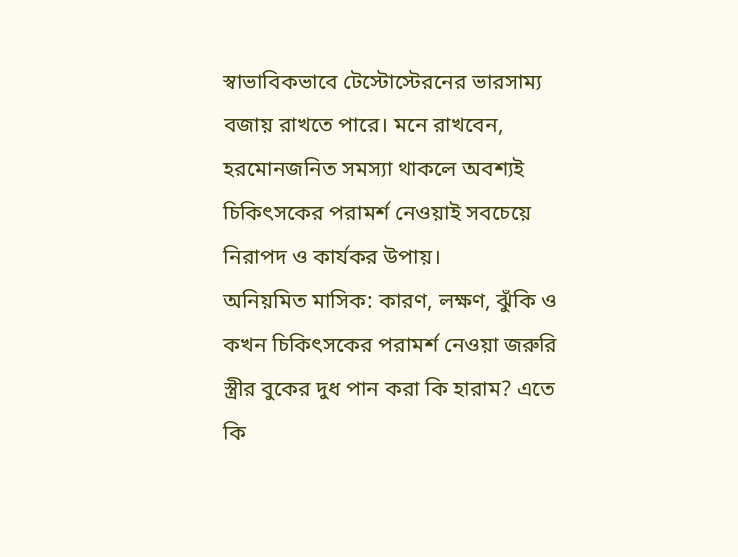স্বাভাবিকভাবে টেস্টোস্টেরনের ভারসাম্য বজায় রাখতে পারে। মনে রাখবেন, হরমোনজনিত সমস্যা থাকলে অবশ্যই চিকিৎসকের পরামর্শ নেওয়াই সবচেয়ে নিরাপদ ও কার্যকর উপায়।
অনিয়মিত মাসিক: কারণ, লক্ষণ, ঝুঁকি ও কখন চিকিৎসকের পরামর্শ নেওয়া জরুরি
স্ত্রীর বুকের দুধ পান করা কি হারাম? এতে কি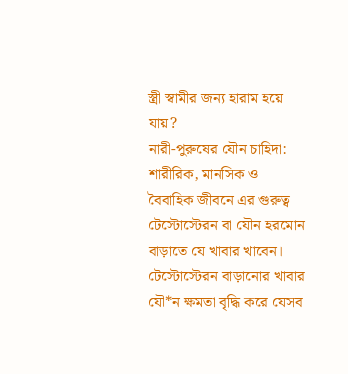স্ত্রী স্বামীর জন্য হারাম হয়ে যায়?
নারী-পুরুষের যৌন চাহিদা: শারীরিক, মানসিক ও বৈবাহিক জীবনে এর গুরুত্ব
টেস্টোস্টেরন বা যৌন হরমোন বাড়াতে যে খাবার খাবেন। টেস্টোস্টেরন বাড়ানোর খাবার
যৌ*ন ক্ষমতা বৃদ্ধি করে যেসব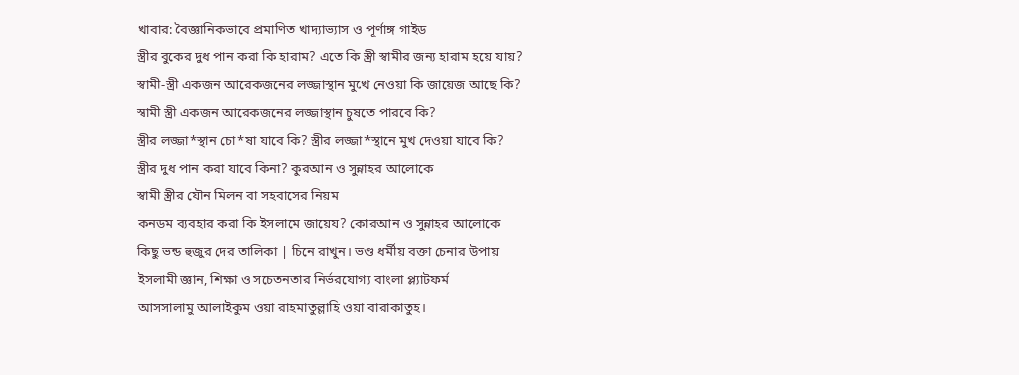খাবার: বৈজ্ঞানিকভাবে প্রমাণিত খাদ্যাভ্যাস ও পূর্ণাঙ্গ গাইড
স্ত্রীর বুকের দুধ পান করা কি হারাম? এতে কি স্ত্রী স্বামীর জন্য হারাম হয়ে যায়?
স্বামী-স্ত্রী একজন আরেকজনের লজ্জাস্থান মুখে নেওয়া কি জায়েজ আছে কি?
স্বামী স্ত্রী একজন আরেকজনের লজ্জাস্থান চুষতে পারবে কি?
স্ত্রীর লজ্জা*স্থান চো*ষা যাবে কি? স্ত্রীর লজ্জা*স্থানে মুখ দেওয়া যাবে কি?
স্ত্রীর দুধ পান করা যাবে কিনা? কুরআন ও সুন্নাহর আলোকে
স্বামী স্ত্রীর যৌন মিলন বা সহবাসের নিয়ম
কনডম ব্যবহার করা কি ইসলামে জায়েয? কোরআন ও সুন্নাহর আলোকে
কিছু ভন্ড হুজুর দের তালিকা | চিনে রাখুন। ভণ্ড ধর্মীয় বক্তা চেনার উপায়
ইসলামী জ্ঞান, শিক্ষা ও সচেতনতার নির্ভরযোগ্য বাংলা প্ল্যাটফর্ম
আসসালামু আলাইকুম ওয়া রাহমাতুল্লাহি ওয়া বারাকাতুহ।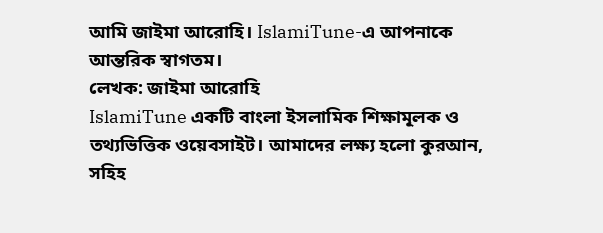আমি জাইমা আরোহি। IslamiTune-এ আপনাকে আন্তরিক স্বাগতম।
লেখক: জাইমা আরোহি
IslamiTune একটি বাংলা ইসলামিক শিক্ষামূলক ও তথ্যভিত্তিক ওয়েবসাইট। আমাদের লক্ষ্য হলো কুরআন, সহিহ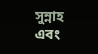সুন্নাহ এবং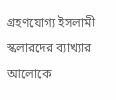গ্রহণযোগ্য ইসলামী স্কলারদের ব্যাখ্যার আলোকে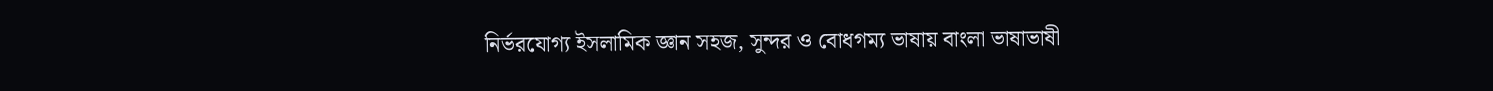নির্ভরযোগ্য ইসলামিক জ্ঞান সহজ, সুন্দর ও বোধগম্য ভাষায় বাংলা ভাষাভাষী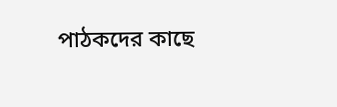পাঠকদের কাছে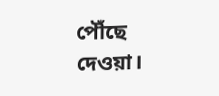পৌঁছে দেওয়া।